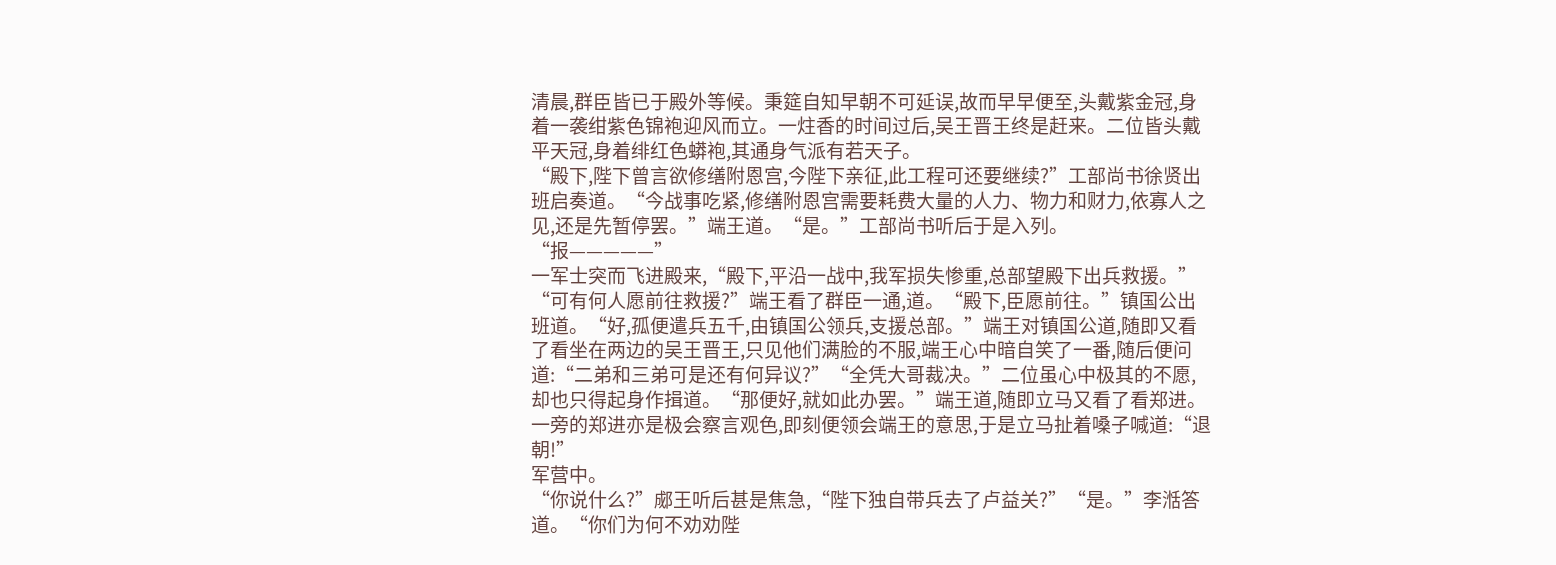清晨,群臣皆已于殿外等候。秉筵自知早朝不可延误,故而早早便至,头戴紫金冠,身着一袭绀紫色锦袍迎风而立。一炷香的时间过后,吴王晋王终是赶来。二位皆头戴平天冠,身着绯红色蟒袍,其通身气派有若天子。
“殿下,陛下曾言欲修缮附恩宫,今陛下亲征,此工程可还要继续?”工部尚书徐贤出班启奏道。“今战事吃紧,修缮附恩宫需要耗费大量的人力、物力和财力,依寡人之见,还是先暂停罢。”端王道。“是。”工部尚书听后于是入列。
“报—————”
一军士突而飞进殿来,“殿下,平沿一战中,我军损失惨重,总部望殿下出兵救援。”
“可有何人愿前往救援?”端王看了群臣一通,道。“殿下,臣愿前往。”镇国公出班道。“好,孤便遣兵五千,由镇国公领兵,支援总部。”端王对镇国公道,随即又看了看坐在两边的吴王晋王,只见他们满脸的不服,端王心中暗自笑了一番,随后便问道:“二弟和三弟可是还有何异议?”“全凭大哥裁决。”二位虽心中极其的不愿,却也只得起身作揖道。“那便好,就如此办罢。”端王道,随即立马又看了看郑进。一旁的郑进亦是极会察言观色,即刻便领会端王的意思,于是立马扯着嗓子喊道:“退朝!”
军营中。
“你说什么?”郕王听后甚是焦急,“陛下独自带兵去了卢益关?”“是。”李湉答道。“你们为何不劝劝陛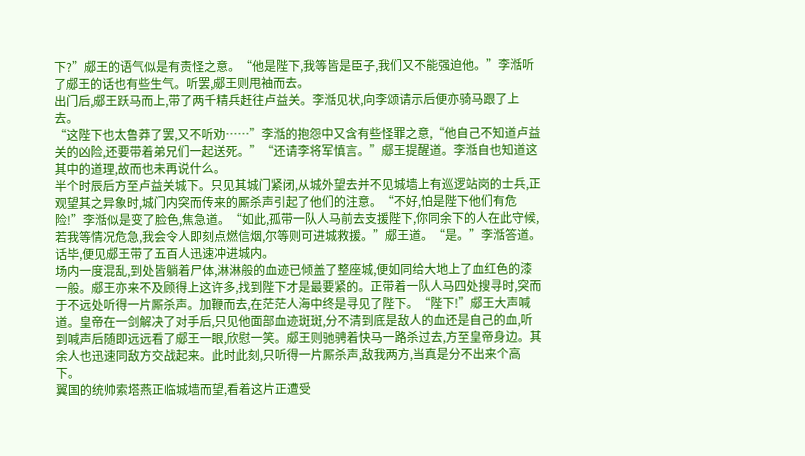下?”郕王的语气似是有责怪之意。“他是陛下,我等皆是臣子,我们又不能强迫他。”李湉听了郕王的话也有些生气。听罢,郕王则甩袖而去。
出门后,郕王跃马而上,带了两千精兵赶往卢益关。李湉见状,向李颂请示后便亦骑马跟了上去。
“这陛下也太鲁莽了罢,又不听劝……”李湉的抱怨中又含有些怪罪之意,“他自己不知道卢益关的凶险,还要带着弟兄们一起送死。”“还请李将军慎言。”郕王提醒道。李湉自也知道这其中的道理,故而也未再说什么。
半个时辰后方至卢益关城下。只见其城门紧闭,从城外望去并不见城墙上有巡逻站岗的士兵,正观望其之异象时,城门内突而传来的厮杀声引起了他们的注意。“不好,怕是陛下他们有危险!”李湉似是变了脸色,焦急道。“如此,孤带一队人马前去支援陛下,你同余下的人在此守候,若我等情况危急,我会令人即刻点燃信烟,尔等则可进城救援。”郕王道。“是。”李湉答道。话毕,便见郕王带了五百人迅速冲进城内。
场内一度混乱,到处皆躺着尸体,淋淋般的血迹已倾盖了整座城,便如同给大地上了血红色的漆一般。郕王亦来不及顾得上这许多,找到陛下才是最要紧的。正带着一队人马四处搜寻时,突而于不远处听得一片厮杀声。加鞭而去,在茫茫人海中终是寻见了陛下。“陛下!”郕王大声喊道。皇帝在一剑解决了对手后,只见他面部血迹斑斑,分不清到底是敌人的血还是自己的血,听到喊声后随即远远看了郕王一眼,欣慰一笑。郕王则驰骋着快马一路杀过去,方至皇帝身边。其余人也迅速同敌方交战起来。此时此刻,只听得一片厮杀声,敌我两方,当真是分不出来个高下。
翼国的统帅索塔燕正临城墙而望,看着这片正遭受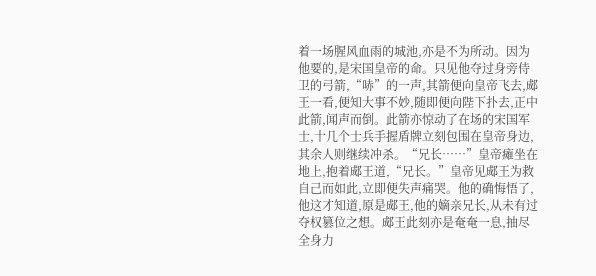着一场腥风血雨的城池,亦是不为所动。因为他要的,是宋国皇帝的命。只见他夺过身旁侍卫的弓箭,“哧”的一声,其箭便向皇帝飞去,郕王一看,便知大事不妙,随即便向陛下扑去,正中此箭,闻声而倒。此箭亦惊动了在场的宋国军士,十几个士兵手握盾牌立刻包围在皇帝身边,其余人则继续冲杀。“兄长……”皇帝瘫坐在地上,抱着郕王道,“兄长。”皇帝见郕王为救自己而如此,立即便失声痛哭。他的确悔悟了,他这才知道,原是郕王,他的嫡亲兄长,从未有过夺权篡位之想。郕王此刻亦是奄奄一息,抽尽全身力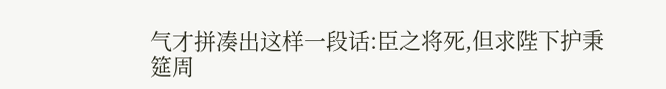气才拼凑出这样一段话:臣之将死,但求陛下护秉筵周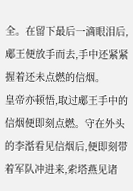全。在留下最后一滴眼泪后,郕王便放手而去,手中还紧紧握着还未点燃的信烟。
皇帝亦顿悟,取过郕王手中的信烟便即刻点燃。守在外头的李湉看见信烟后,便即刻带着军队冲进来,索塔燕见诸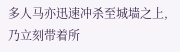多人马亦迅速冲杀至城墙之上,乃立刻带着所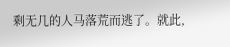剩无几的人马落荒而逃了。就此,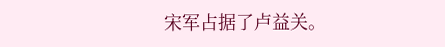宋军占据了卢益关。